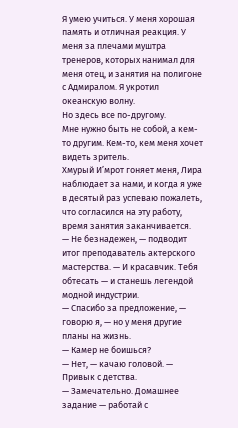Я умею учиться. У меня хорошая память и отличная реакция. У меня за плечами муштра тренеров, которых нанимал для меня отец, и занятия на полигоне с Адмиралом. Я укротил океанскую волну.
Но здесь все по-другому.
Мне нужно быть не собой, а кем-то другим. Кем-то, кем меня хочет видеть зритель.
Хмурый И’мрот гоняет меня, Лира наблюдает за нами, и когда я уже в десятый раз успеваю пожалеть, что согласился на эту работу, время занятия заканчивается.
— Не безнадежен, — подводит итог преподаватель актерского мастерства. — И красавчик. Тебя обтесать — и станешь легендой модной индустрии.
— Спасибо за предложение, — говорю я, — но у меня другие планы на жизнь.
— Камер не боишься?
— Нет, — качаю головой. — Привык с детства.
— Замечательно. Домашнее задание — работай с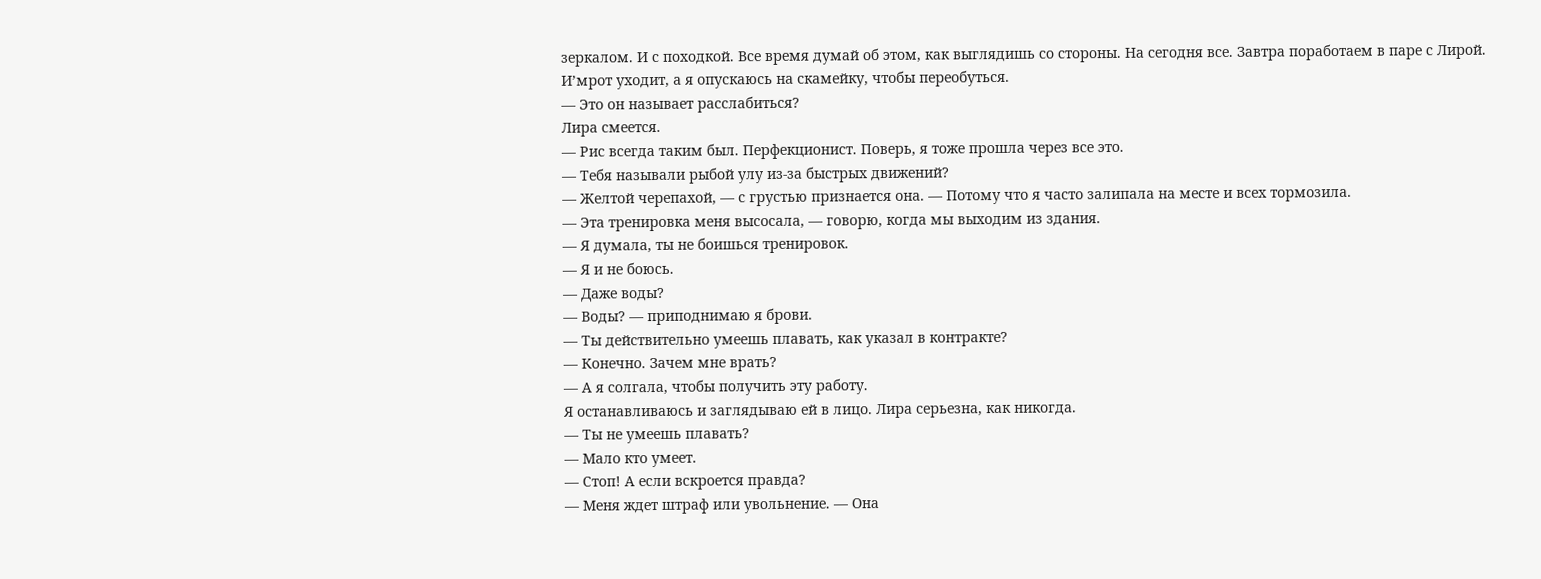зеркалом. И с походкой. Все время думай об этом, как выглядишь со стороны. На сегодня все. Завтра поработаем в паре с Лирой.
И’мрот уходит, а я опускаюсь на скамейку, чтобы переобуться.
— Это он называет расслабиться?
Лира смеется.
— Рис всегда таким был. Перфекционист. Поверь, я тоже прошла через все это.
— Тебя называли рыбой улу из-за быстрых движений?
— Желтой черепахой, — с грустью признается она. — Потому что я часто залипала на месте и всех тормозила.
— Эта тренировка меня высосала, — говорю, когда мы выходим из здания.
— Я думала, ты не боишься тренировок.
— Я и не боюсь.
— Даже воды?
— Воды? — приподнимаю я брови.
— Ты действительно умеешь плавать, как указал в контракте?
— Конечно. Зачем мне врать?
— А я солгала, чтобы получить эту работу.
Я останавливаюсь и заглядываю ей в лицо. Лира серьезна, как никогда.
— Ты не умеешь плавать?
— Мало кто умеет.
— Стоп! А если вскроется правда?
— Меня ждет штраф или увольнение. — Она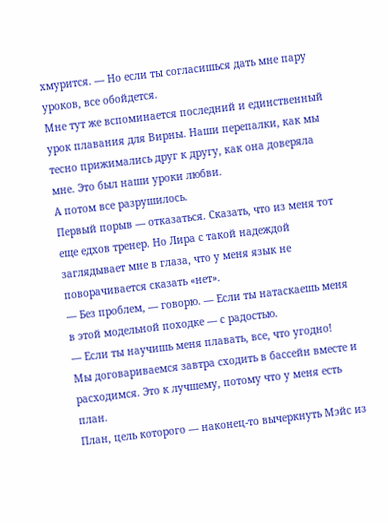хмурится. — Но если ты согласишься дать мне пару уроков, все обойдется.
Мне тут же вспоминается последний и единственный урок плавания для Вирны. Наши перепалки, как мы тесно прижимались друг к другу, как она доверяла мне. Это был наши уроки любви.
А потом все разрушилось.
Первый порыв — отказаться. Сказать, что из меня тот еще едхов тренер. Но Лира с такой надеждой заглядывает мне в глаза, что у меня язык не поворачивается сказать «нет».
— Без проблем, — говорю. — Если ты натаскаешь меня в этой модельной походке — с радостью.
— Если ты научишь меня плавать, все, что угодно!
Мы договариваемся завтра сходить в бассейн вместе и расходимся. Это к лучшему, потому что у меня есть план.
План, цель которого — наконец-то вычеркнуть Мэйс из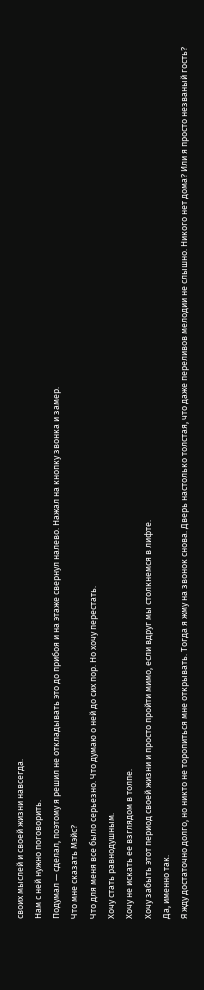своих мыслей и своей жизни навсегда.
Нам с ней нужно поговорить.
Подумал — сделал, поэтому я решил не откладывать это до прибоя и на этаже свернул налево. Нажал на кнопку звонка и замер.
Что мне сказать Мэйс?
Что для меня все было серьезно. Что думаю о ней до сих пор. Но хочу перестать.
Хочу стать равнодушным.
Хочу не искать ее взглядом в толпе.
Хочу забыть этот период своей жизни и просто пройти мимо, если вдруг мы столкнемся в лифте.
Да, именно так.
Я жду достаточно долго, но никто не торопиться мне открывать. Тогда я жму на звонок снова. Дверь настолько толстая, что даже переливов мелодии не слышно. Никого нет дома? Или я просто незваный гость?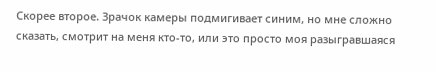Скорее второе. Зрачок камеры подмигивает синим, но мне сложно сказать, смотрит на меня кто-то, или это просто моя разыгравшаяся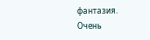фантазия.
Очень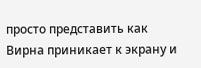просто представить как Вирна приникает к экрану и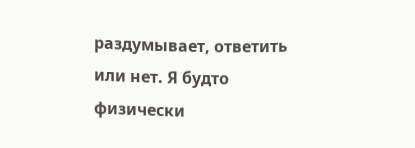раздумывает, ответить или нет. Я будто физически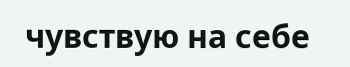чувствую на себе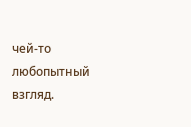чей-то любопытный взгляд.